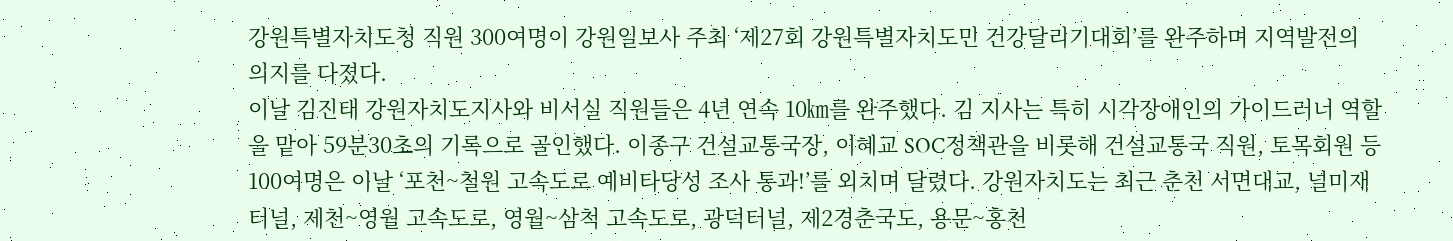강원특별자치도청 직원 300여명이 강원일보사 주최 ‘제27회 강원특별자치도민 건강달리기대회’를 완주하며 지역발전의 의지를 다졌다.
이날 김진태 강원자치도지사와 비서실 직원들은 4년 연속 10㎞를 완주했다. 김 지사는 특히 시각장애인의 가이드러너 역할을 맡아 59분30초의 기록으로 골인했다. 이종구 건설교통국장, 이혜교 SOC정책관을 비롯해 건설교통국 직원, 토목회원 등 100여명은 이날 ‘포천~철원 고속도로 예비타당성 조사 통과!’를 외치며 달렸다. 강원자치도는 최근 춘천 서면대교, 널미재터널, 제천~영월 고속도로, 영월~삼척 고속도로, 광덕터널, 제2경춘국도, 용문~홍천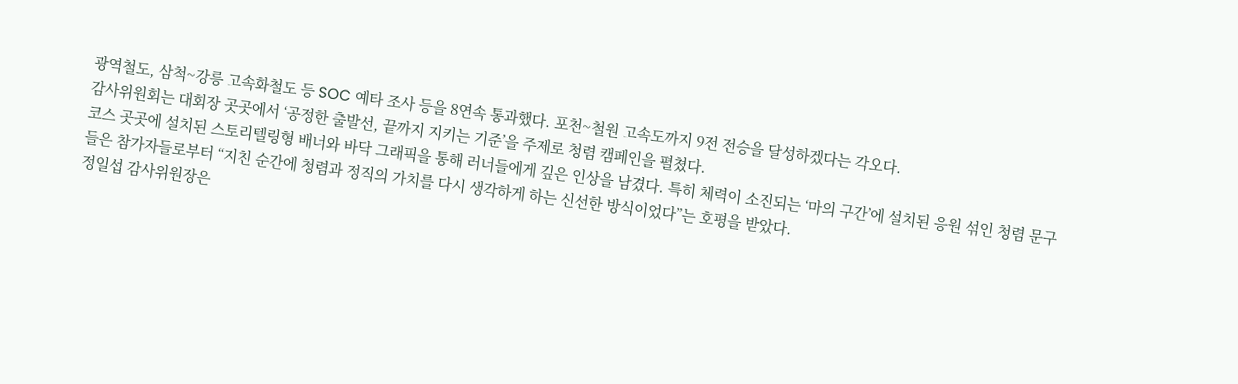광역철도, 삼척~강릉 고속화철도 등 SOC 예타 조사 등을 8연속 통과했다. 포천~철원 고속도까지 9전 전승을 달성하겠다는 각오다.
감사위원회는 대회장 곳곳에서 ‘공정한 출발선, 끝까지 지키는 기준’을 주제로 청렴 캠페인을 펼쳤다.
코스 곳곳에 설치된 스토리텔링형 배너와 바닥 그래픽을 통해 러너들에게 깊은 인상을 남겼다. 특히 체력이 소진되는 ‘마의 구간’에 설치된 응원 섞인 청렴 문구들은 참가자들로부터 “지친 순간에 청렴과 정직의 가치를 다시 생각하게 하는 신선한 방식이었다”는 호평을 받았다.
정일섭 감사위원장은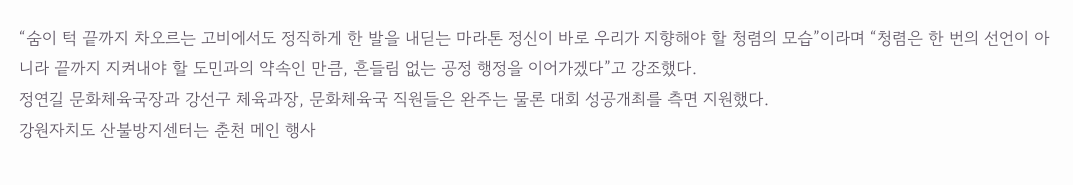“숨이 턱 끝까지 차오르는 고비에서도 정직하게 한 발을 내딛는 마라톤 정신이 바로 우리가 지향해야 할 청렴의 모습”이라며 “청렴은 한 번의 선언이 아니라 끝까지 지켜내야 할 도민과의 약속인 만큼, 흔들림 없는 공정 행정을 이어가겠다”고 강조했다.
정연길 문화체육국장과 강선구 체육과장, 문화체육국 직원들은 완주는 물론 대회 성공개최를 측면 지원했다.
강원자치도 산불방지센터는 춘천 메인 행사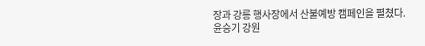장과 강릉 행사장에서 산불예방 캠페인을 펼쳤다.
윤승기 강원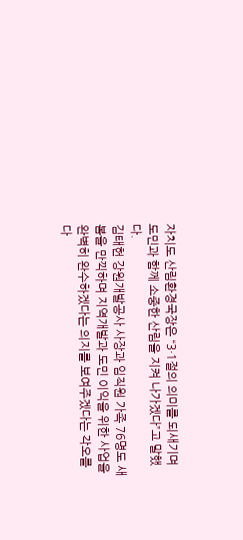자치도 산림환경국장은 “3·1절의 의미를 되새기며 도민과 함께 소중한 산림을 지켜 나가겠다”고 말했다.
김태헌 강원개발공사 사장과 임직원 가족 76명도 새봄을 만끽하며 지역개발과 도민 이익을 위한 사업을 완벽히 완수하겠다는 의지를 보여주겠다는 각오를 다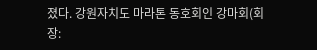졌다. 강원자치도 마라톤 동호회인 강마회(회장: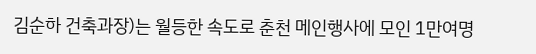김순하 건축과장)는 월등한 속도로 춘천 메인행사에 모인 1만여명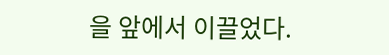을 앞에서 이끌었다.